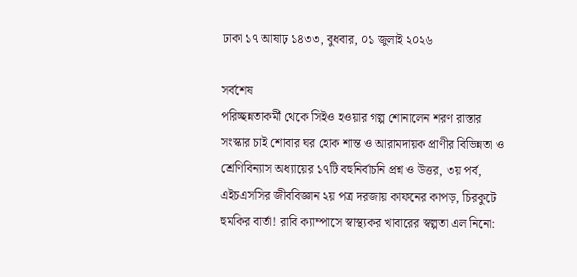ঢাকা ১৭ আষাঢ় ১৪৩৩, বুধবার, ০১ জুলাই ২০২৬

সর্বশেষ
পরিচ্ছন্নতাকর্মী থেকে সিইও হওয়ার গল্প শোনালেন শরণ রাস্তার সংস্কার চাই শোবার ঘর হোক শান্ত ও আরামদায়ক প্রাণীর বিভিন্নতা ও শ্রেণিবিন্যাস অধ্যায়ের ১৭টি বহুনির্বাচনি প্রশ্ন ও উত্তর, ৩য় পর্ব, এইচএসসির জীববিজ্ঞান ২য় পত্র দরজায় কাফনের কাপড়, চিরকুটে হুমকির বার্তা! রাবি ক্যাম্পাসে স্বাস্থ্যকর খাবারের স্বল্পতা এল নিনো: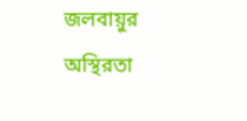জলবায়ুর অস্থিরতা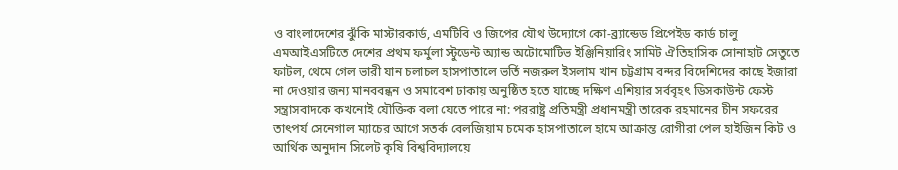ও বাংলাদেশের ঝুঁকি মাস্টারকার্ড, এমটিবি ও জিপের যৌথ উদ্যোগে কো-ব্র্যান্ডেড প্রিপেইড কার্ড চালু এমআইএসটিতে দেশের প্রথম ফর্মুলা স্টুডেন্ট অ্যান্ড অটোমোটিভ ইঞ্জিনিয়ারিং সামিট ঐতিহাসিক সোনাহাট সেতুতে ফাটল, থেমে গেল ভারী যান চলাচল হাসপাতালে ভর্তি নজরুল ইসলাম খান চট্টগ্রাম বন্দর বিদেশিদের কাছে ইজারা না দেওয়ার জন্য মানববন্ধন ও সমাবেশ ঢাকায় অনুষ্ঠিত হতে যাচ্ছে দক্ষিণ এশিয়ার সর্ববৃহৎ ডিসকাউন্ট ফেস্ট সন্ত্রাসবাদকে কখনোই যৌক্তিক বলা যেতে পারে না: পররাষ্ট্র প্রতিমন্ত্রী প্রধানমন্ত্রী তারেক রহমানের চীন সফরের তাৎপর্য সেনেগাল ম্যাচের আগে সতর্ক বেলজিয়াম চমেক হাসপাতালে হামে আক্রান্ত রোগীরা পেল হাইজিন কিট ও আর্থিক অনুদান সিলেট কৃষি বিশ্ববিদ্যালয়ে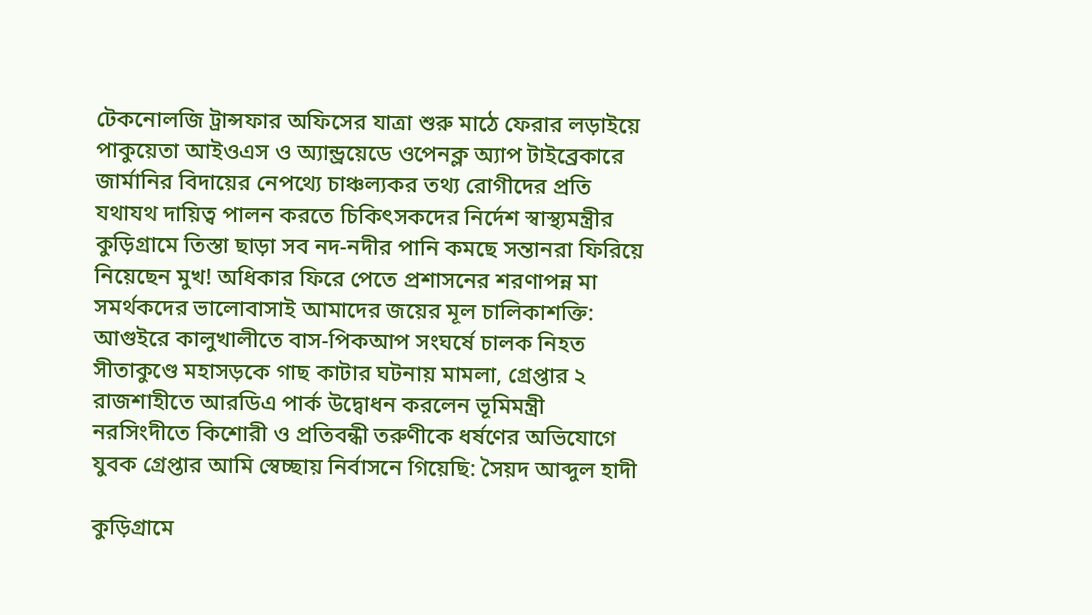টেকনোলজি ট্রান্সফার অফিসের যাত্রা শুরু মাঠে ফেরার লড়াইয়ে পাকুয়েতা আইওএস ও অ্যান্ড্রয়েডে ওপেনক্ল অ্যাপ টাইব্রেকারে জার্মানির বিদায়ের নেপথ্যে চাঞ্চল্যকর তথ্য রোগীদের প্রতি যথাযথ দায়িত্ব পালন করতে চিকিৎসকদের নির্দেশ স্বাস্থ্যমন্ত্রীর কুড়িগ্রামে তিস্তা ছাড়া সব নদ-নদীর পানি কমছে সন্তানরা ফিরিয়ে নিয়েছেন মুখ! অধিকার ফিরে পেতে প্রশাসনের শরণাপন্ন মা সমর্থকদের ভালোবাসাই আমাদের জয়ের মূল চালিকাশক্তি: আগুইরে কালুখালীতে বাস-পিকআপ সংঘর্ষে চালক নিহত সীতাকুণ্ডে মহাসড়কে গাছ কাটার ঘটনায় মামলা, গ্রেপ্তার ২ রাজশাহীতে আরডিএ পার্ক উদ্বোধন করলেন ভূমিমন্ত্রী নরসিংদীতে কিশোরী ও প্রতিবন্ধী তরুণীকে ধর্ষণের অভিযোগে যুবক গ্রেপ্তার আমি স্বেচ্ছায় নির্বাসনে গিয়েছি: সৈয়দ আব্দুল হাদী

কুড়িগ্রামে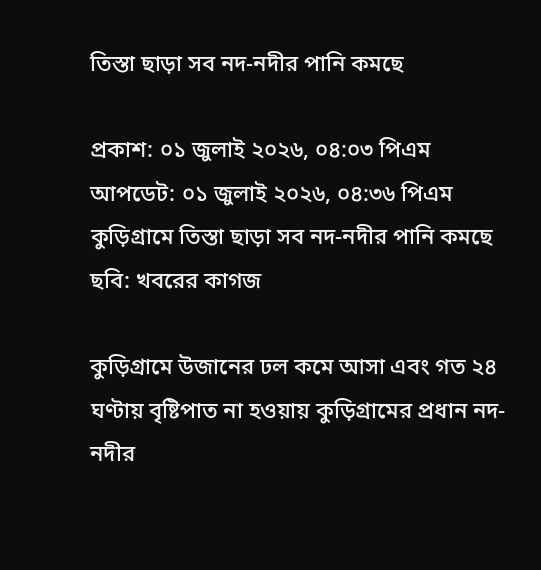তিস্তা ছাড়া সব নদ-নদীর পানি কমছে

প্রকাশ: ০১ জুলাই ২০২৬, ০৪:০৩ পিএম
আপডেট: ০১ জুলাই ২০২৬, ০৪:৩৬ পিএম
কুড়িগ্রামে তিস্তা ছাড়া সব নদ-নদীর পানি কমছে
ছবি: খবরের কাগজ

কুড়িগ্রামে উজানের ঢল কমে আসা এবং গত ২৪ ঘণ্টায় বৃষ্টিপাত না হওয়ায় কুড়িগ্রামের প্রধান নদ-নদীর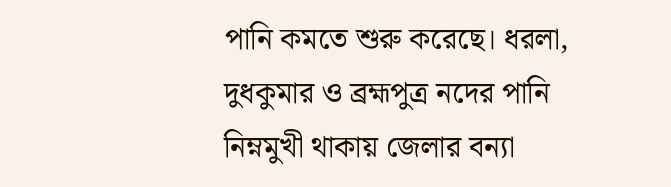পানি কমতে শুরু করেছে। ধরলা, দুধকুমার ও ব্রহ্মপুত্র নদের পানি নিম্নমুখী থাকায় জেলার বন্যা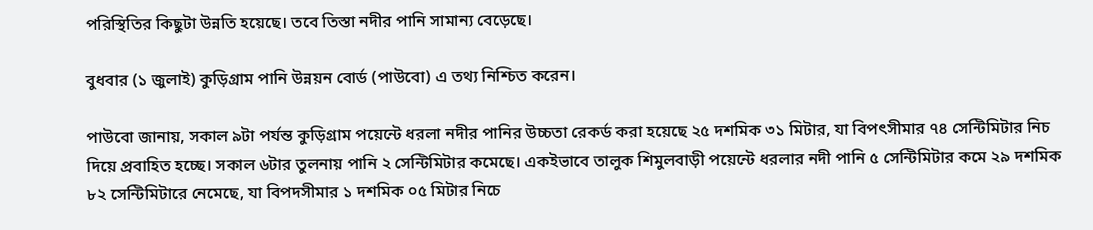পরিস্থিতির কিছুটা উন্নতি হয়েছে। তবে তিস্তা নদীর পানি সামান‌্য বেড়েছে।

বুধবার (১ জুলাই) কু‌ড়িগ্রাম পানি উন্নয়ন বোর্ড (পাউবো) এ তথ্য নিশ্চিত করেন।

পাউবো জানায়, সকাল ৯টা পর্যন্ত কুড়িগ্রাম পয়েন্টে ধরলা নদীর পানির উচ্চতা রেকর্ড করা হয়েছে ২৫ দশমিক ৩১ মিটার, যা বিপৎসীমার ৭৪ সেন্টিমিটার নিচ দিয়ে প্রবা‌হিত হচ্ছে। সকাল ৬টার তুলনায় পানি ২ সেন্টিমিটার কমেছে। একইভাবে তালুক শিমুলবাড়ী পয়েন্টে ধরলার নদী পানি ৫ সেন্টিমিটার কমে ২৯ দশমিক ৮২ ‌সে‌ন্টিমিটারে নেমেছে, যা বিপদসীমার ১ দশমিক ০৫ ‌মিটার নিচে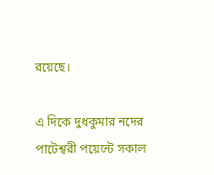রয়েছে।

এ দি‌কে দুধকুমার নদের পাটেশ্বরী পয়েন্টে সকাল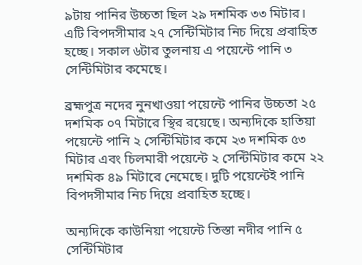৯টায় পানির উচ্চতা ছিল ২৯ দশমিক ৩৩ মিটার। এটি বিপদসীমার ২৭ সে‌ন্টিমিটার নিচ দিয়ে প্রবাহিত হচ্ছে। সকাল ৬টার তুলনায় এ পয়েন্টে পানি ৩ সেন্টিমিটার কমেছে।

ব্রহ্মপুত্র নদের নুনখাওয়া পয়েন্টে পানির উচ্চতা ২৫ দশমিক ০৭ মিটারে স্থির রয়েছে। অন্যদিকে হাতিয়া পয়েন্টে পানি ২ সেন্টিমিটার কমে ২৩ দশমিক ৫৩ মিটার এবং চিলমারী পয়েন্টে ২ সেন্টিমিটার কমে ২২ দশমিক ৪৯ মিটারে নেমেছে। দুটি পয়েন্টেই পানি বিপদসীমার নিচ দিয়ে প্রবাহিত হচ্ছে।

অন্যদিকে কাউনিয়া পয়েন্টে তিস্তা নদীর পানি ৫‌ সে‌ন্টি‌মিটার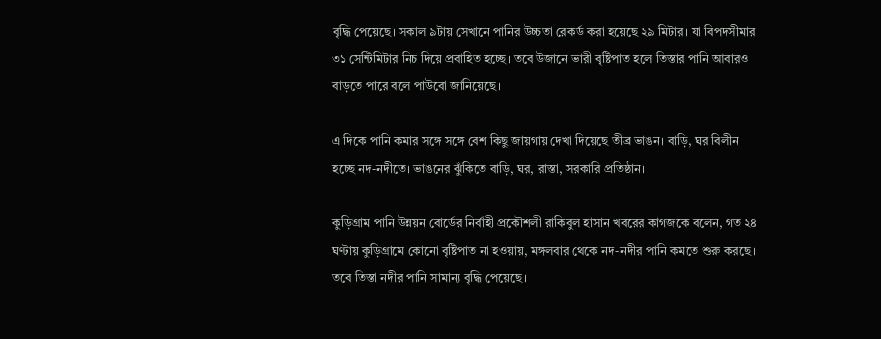বৃদ্ধি পেয়েছে। সকাল ৯টায় সেখানে পানির উচ্চতা রেকর্ড করা হয়েছে ২৯ মিটার। যা বিপদসীমার ৩১ সেন্টিমিটার নিচ দিয়ে প্রবা‌হিত হ‌চ্ছে। তবে উজানে ভারী বৃষ্টিপাত হলে তিস্তার পানি আবারও বাড়তে পারে বলে পাউবো জা‌নিয়েছে।

এ দিকে পানি কমার সঙ্গে সঙ্গে বেশ কিছু জায়গায় দেখা দিয়েছে তীব্র ভাঙন। বাড়ি, ঘর বিলীন হচ্ছে নদ-নদীতে। ভাঙনের ঝুঁকিতে বাড়ি, ঘর, রাস্তা, সরকারি প্রতিষ্ঠান।

কু‌ড়িগ্রাম পা‌নি উন্নয়ন বোর্ডের নির্বাহী প্রকৌশলী রা‌কিবুল হাসান খবরের কাগজকে বলেন, গত ২৪ ঘণ্টায় কুড়িগ্রামে কোনো বৃষ্টিপাত না হওয়ায়, মঙ্গলবার থেকে নদ-নদীর পা‌নি কমতে শুরু করছে। তবে তি‌স্তা নদীর পা‌নি সামান‌্য বৃ‌দ্ধি পেয়েছে।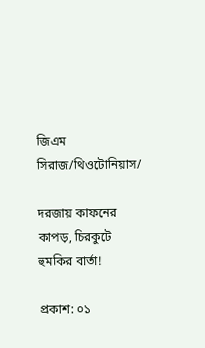জিএম সিরাজ/থিওটোনিয়াস/

দরজায় কাফনের কাপড়, চিরকুটে হুমকির বার্তা!

প্রকাশ: ০১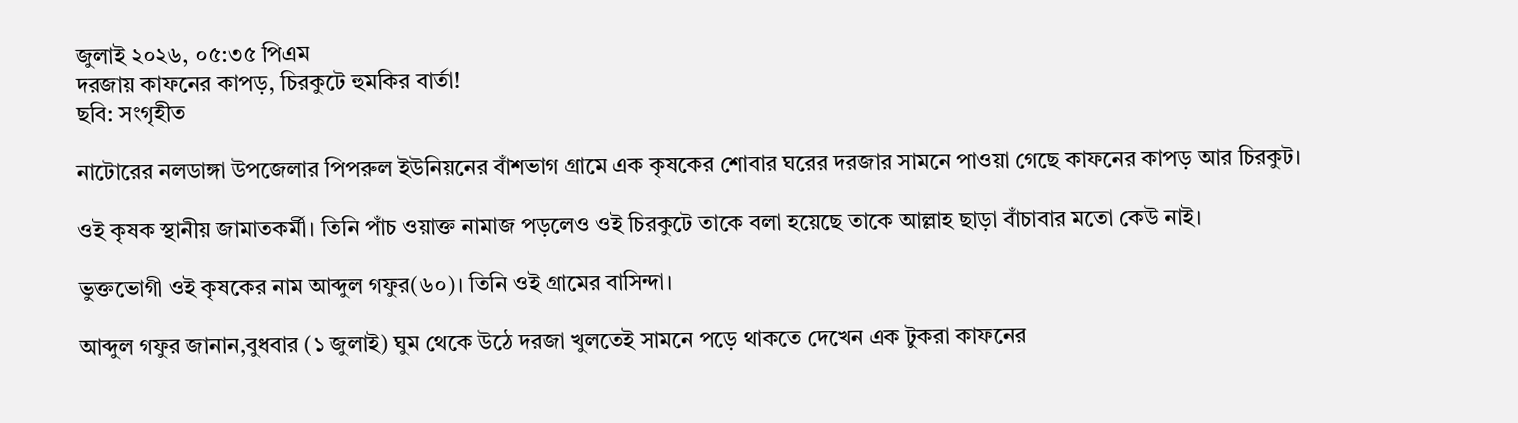জুলাই ২০২৬, ০৫:৩৫ পিএম
দরজায় কাফনের কাপড়, চিরকুটে হুমকির বার্তা!
ছবি: সংগৃহীত

নাটোরের নলডাঙ্গা উপজেলার পিপরুল ইউনিয়নের বাঁশভাগ গ্রামে এক কৃষকের শোবার ঘরের দরজার সামনে পাওয়া গেছে কাফনের কাপড় আর চিরকুট।

ওই কৃষক স্থানীয় জামাতকর্মী। তিনি পাঁচ ওয়াক্ত নামাজ পড়লেও ওই চিরকুটে তাকে বলা হয়েছে তাকে আল্লাহ ছাড়া বাঁচাবার মতো কেউ নাই।

ভুক্তভোগী ওই কৃষকের নাম আব্দুল গফুর(৬০)। তিনি ওই গ্রামের বাসিন্দা।

আব্দুল গফুর জানান,বুধবার (১ জুলাই) ঘুম থেকে উঠে দরজা খুলতেই সামনে পড়ে থাকতে দেখেন এক টুকরা কাফনের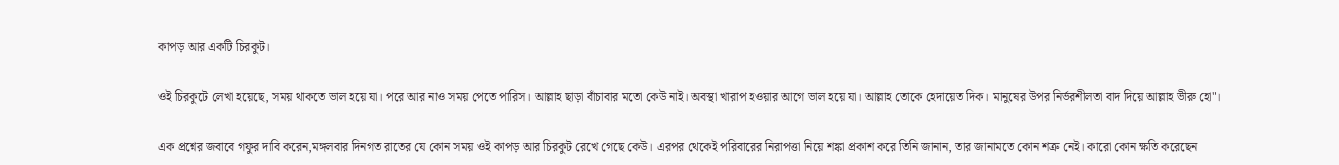কাপড় আর একটি চিরকুট।

ওই চিরকুটে লেখা হয়েছে, সময় থাকতে ভাল হয়ে যা। পরে আর নাও সময় পেতে পারিস। আল্লাহ ছাড়া বাঁচাবার মতো কেউ নাই। অবস্থা খারাপ হওয়ার আগে ভাল হয়ে যা। আল্লাহ তোকে হেদায়েত দিক। মানুষের উপর নির্ভরশীলতা বাদ দিয়ে আল্লাহ ভীরু হো"।

এক প্রশ্নের জবাবে গফুর দাবি করেন,মঙ্গলবার দিনগত রাতের যে কোন সময় ওই কাপড় আর চিরকুট রেখে গেছে কেউ। এরপর থেকেই পরিবারের নিরাপত্তা নিয়ে শঙ্কা প্রকাশ করে তিনি জানান, তার জানামতে কোন শত্রু নেই। কারো কোন ক্ষতি করেছেন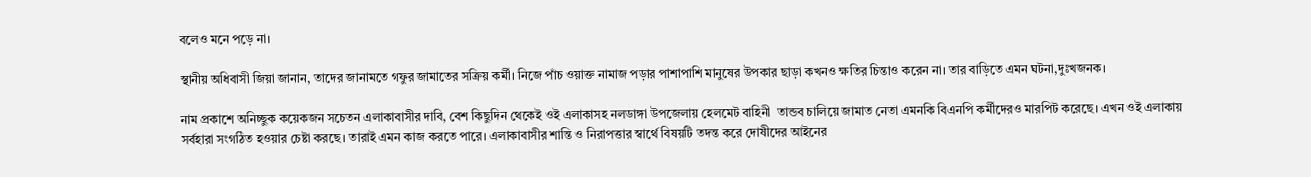বলেও মনে পড়ে না।

স্থানীয় অধিবাসী জিয়া জানান, তাদের জানামতে গফুর জামাতের সক্রিয় কর্মী। নিজে পাঁচ ওয়াক্ত নামাজ পড়ার পাশাপাশি মানুষের উপকার ছাড়া কখনও ক্ষতির চিন্তাও করেন না। তার বাড়িতে এমন ঘটনা,দুঃখজনক।

নাম প্রকাশে অনিচ্ছুক কয়েকজন সচেতন এলাকাবাসীর দাবি, বেশ কিছুদিন থেকেই ওই এলাকাসহ নলডাঙ্গা উপজেলায় হেলমেট বাহিনী  তান্ডব চালিয়ে জামাত নেতা এমনকি বিএনপি কর্মীদেরও মারপিট করেছে। এখন ওই এলাকায় সর্বহারা সংগঠিত হওয়ার চেষ্টা করছে। তারাই এমন কাজ করতে পারে। এলাকাবাসীর শান্তি ও নিরাপত্তার স্বার্থে বিষয়টি তদন্ত করে দোষীদের আইনের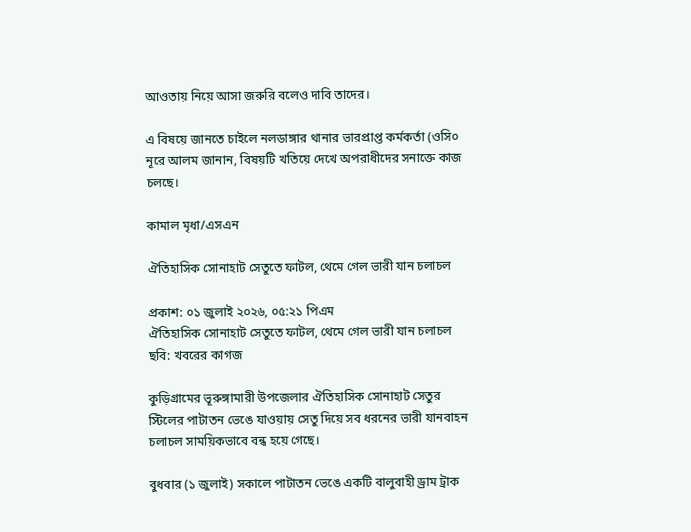আওতায় নিয়ে আসা জরুরি বলেও দাবি তাদের।

এ বিষয়ে জানতে চাইলে নলডাঙ্গার থানার ভারপ্রাপ্ত কর্মকর্তা (ওসি০ নূরে আলম জানান, বিষয়টি খতিয়ে দেখে অপরাধীদের সনাক্তে কাজ চলছে।

কামাল মৃধা/এসএন

ঐতিহাসিক সোনাহাট সেতুতে ফাটল, থেমে গেল ভারী যান চলাচল

প্রকাশ: ০১ জুলাই ২০২৬, ০৫:২১ পিএম
ঐতিহাসিক সোনাহাট সেতুতে ফাটল, থেমে গেল ভারী যান চলাচল
ছবি: খবরের কাগজ

কুড়িগ্রামের ভূরুঙ্গামারী উপজেলার ঐতিহাসিক সোনাহাট সেতুর স্টিলের পাটাতন ভেঙে যাওয়ায় সেতু দিয়ে সব ধরনের ভারী যানবাহন চলাচল সাময়িকভাবে বন্ধ হয়ে গেছে।

বুধবার (১ জুলাই) সকালে পাটাতন ভেঙে একটি বালুবাহী ড্রাম ট্রাক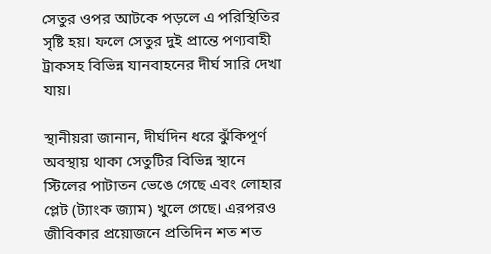সেতুর ওপর আটকে পড়লে এ পরিস্থিতির সৃষ্টি হয়। ফলে সেতুর দুই প্রান্তে পণ্যবাহী ট্রাকসহ বিভিন্ন যানবাহনের দীর্ঘ সারি দেখা যায়।

স্থানীয়রা জানান, দীর্ঘদিন ধরে ঝুঁকিপূর্ণ অবস্থায় থাকা সেতুটির বিভিন্ন স্থানে স্টিলের পাটাতন ভেঙে গেছে এবং লোহার প্লেট (ট্যাংক জ্যাম) খুলে গেছে। এরপরও জীবিকার প্রয়োজনে প্রতিদিন শত শত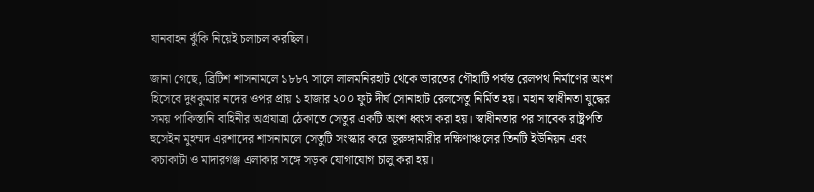যানবাহন ঝুঁকি নিয়েই চলাচল করছিল।

জানা গেছে, ব্রিটিশ শাসনামলে ১৮৮৭ সালে লালমনিরহাট থেকে ভারতের গৌহাটি পর্যন্ত রেলপথ নির্মাণের অংশ হিসেবে দুধকুমার নদের ওপর প্রায় ১ হাজার ২০০ ফুট দীর্ঘ সোনাহাট রেলসেতু নির্মিত হয়। মহান স্বাধীনতা যুদ্ধের সময় পাকিস্তানি বাহিনীর অগ্রযাত্রা ঠেকাতে সেতুর একটি অংশ ধ্বংস করা হয়। স্বাধীনতার পর সাবেক রাষ্ট্রপতি হুসেইন মুহম্মদ এরশাদের শাসনামলে সেতুটি সংস্কার করে ভূরুঙ্গামারীর দক্ষিণাঞ্চলের তিনটি ইউনিয়ন এবং কচাকাটা ও মাদারগঞ্জ এলাকার সঙ্গে সড়ক যোগাযোগ চালু করা হয়।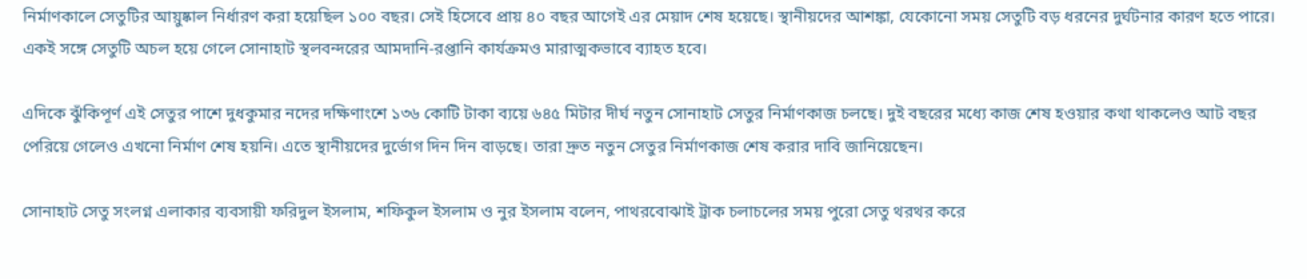নির্মাণকালে সেতুটির আয়ুষ্কাল নির্ধারণ করা হয়েছিল ১০০ বছর। সেই হিসেবে প্রায় ৪০ বছর আগেই এর মেয়াদ শেষ হয়েছে। স্থানীয়দের আশঙ্কা, যেকোনো সময় সেতুটি বড় ধরনের দুর্ঘটনার কারণ হতে পারে। একই সঙ্গে সেতুটি অচল হয়ে গেলে সোনাহাট স্থলবন্দরের আমদানি-রপ্তানি কার্যক্রমও মারাত্মকভাবে ব্যাহত হবে।

এদিকে ঝুঁকিপূর্ণ এই সেতুর পাশে দুধকুমার নদের দক্ষিণাংশে ১৩৬ কোটি টাকা ব্যয়ে ৬৪৫ মিটার দীর্ঘ নতুন সোনাহাট সেতুর নির্মাণকাজ চলছে। দুই বছরের মধ্যে কাজ শেষ হওয়ার কথা থাকলেও আট বছর পেরিয়ে গেলেও এখনো নির্মাণ শেষ হয়নি। এতে স্থানীয়দের দুর্ভোগ দিন দিন বাড়ছে। তারা দ্রুত নতুন সেতুর নির্মাণকাজ শেষ করার দাবি জানিয়েছেন।

সোনাহাট সেতু সংলগ্ন এলাকার ব্যবসায়ী ফরিদুল ইসলাম, শফিকুল ইসলাম ও নুর ইসলাম বলেন, পাথরবোঝাই ট্রাক চলাচলের সময় পুরো সেতু থরথর করে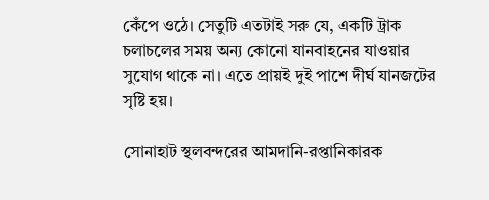কেঁপে ওঠে। সেতুটি এতটাই সরু যে, একটি ট্রাক চলাচলের সময় অন্য কোনো যানবাহনের যাওয়ার সুযোগ থাকে না। এতে প্রায়ই দুই পাশে দীর্ঘ যানজটের সৃষ্টি হয়।

সোনাহাট স্থলবন্দরের আমদানি-রপ্তানিকারক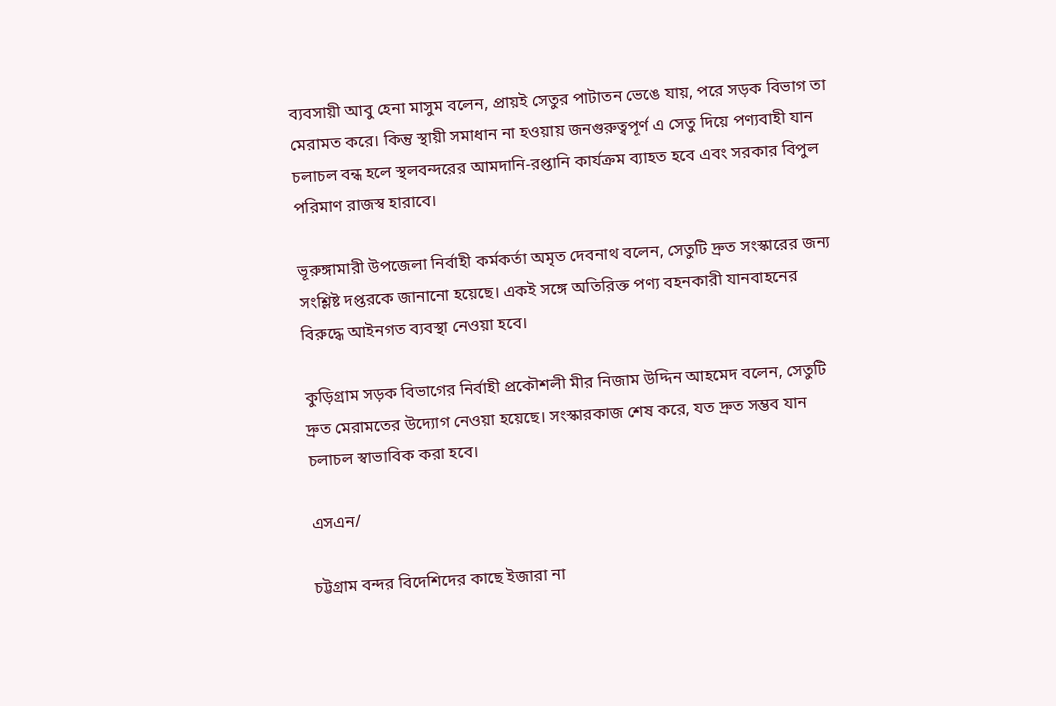ব্যবসায়ী আবু হেনা মাসুম বলেন, প্রায়ই সেতুর পাটাতন ভেঙে যায়, পরে সড়ক বিভাগ তা মেরামত করে। কিন্তু স্থায়ী সমাধান না হওয়ায় জনগুরুত্বপূর্ণ এ সেতু দিয়ে পণ্যবাহী যান চলাচল বন্ধ হলে স্থলবন্দরের আমদানি-রপ্তানি কার্যক্রম ব্যাহত হবে এবং সরকার বিপুল পরিমাণ রাজস্ব হারাবে।

ভূরুঙ্গামারী উপজেলা নির্বাহী কর্মকর্তা অমৃত দেবনাথ বলেন, সেতুটি দ্রুত সংস্কারের জন্য সংশ্লিষ্ট দপ্তরকে জানানো হয়েছে। একই সঙ্গে অতিরিক্ত পণ্য বহনকারী যানবাহনের বিরুদ্ধে আইনগত ব্যবস্থা নেওয়া হবে।

কুড়িগ্রাম সড়ক বিভাগের নির্বাহী প্রকৌশলী মীর নিজাম উদ্দিন আহমেদ বলেন, সেতুটি দ্রুত মেরামতের উদ্যোগ নেওয়া হয়েছে। সংস্কারকাজ শেষ করে, যত দ্রুত সম্ভব যান চলাচল স্বাভাবিক করা হবে।

এসএন/

চট্টগ্রাম বন্দর বিদেশিদের কাছে ইজারা না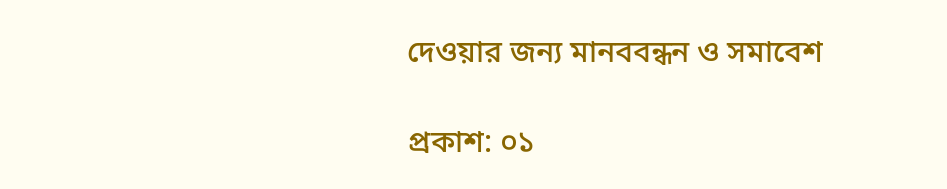দেওয়ার জন্য মানববন্ধন ও সমাবেশ

প্রকাশ: ০১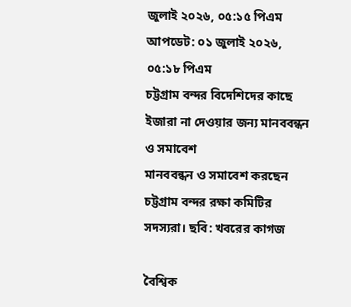জুলাই ২০২৬, ০৫:১৫ পিএম
আপডেট: ০১ জুলাই ২০২৬, ০৫:১৮ পিএম
চট্টগ্রাম বন্দর বিদেশিদের কাছে ইজারা না দেওয়ার জন্য মানববন্ধন ও সমাবেশ
মানববন্ধন ও সমাবেশ করছেন চট্টগ্রাম বন্দর রক্ষা কমিটির সদস্যরা। ছবি: খবরের কাগজ

বৈশ্বিক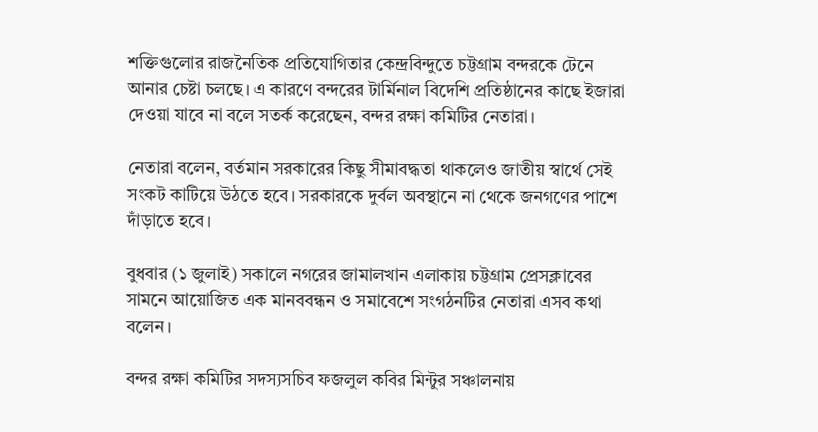শক্তিগুলোর রাজনৈতিক প্রতিযোগিতার কেন্দ্রবিন্দুতে চট্টগ্রাম বন্দরকে টেনে আনার চেষ্টা চলছে। এ কারণে বন্দরের টার্মিনাল বিদেশি প্রতিষ্ঠানের কাছে ইজারা দেওয়া যাবে না বলে সতর্ক করেছেন, বন্দর রক্ষা কমিটির নেতারা।

নেতারা বলেন, বর্তমান সরকারের কিছু সীমাবদ্ধতা থাকলেও জাতীয় স্বার্থে সেই সংকট কাটিয়ে উঠতে হবে। সরকারকে দুর্বল অবস্থানে না থেকে জনগণের পাশে দাঁড়াতে হবে।

বুধবার (১ জুলাই) সকালে নগরের জামালখান এলাকায় চট্টগ্রাম প্রেসক্লাবের সামনে আয়োজিত এক মানববন্ধন ও সমাবেশে সংগঠনটির নেতারা এসব কথা বলেন।

বন্দর রক্ষা কমিটির সদস্যসচিব ফজলুল কবির মিন্টুর সঞ্চালনায়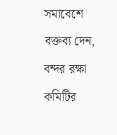সমাবেশে বক্তব্য দেন, বন্দর রক্ষা কমিটির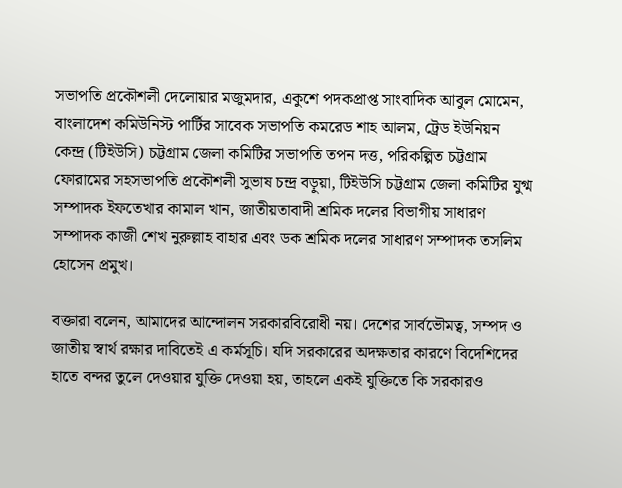সভাপতি প্রকৌশলী দেলোয়ার মজুমদার, একুশে পদকপ্রাপ্ত সাংবাদিক আবুল মোমেন, বাংলাদেশ কমিউনিস্ট পার্টির সাবেক সভাপতি কমরেড শাহ আলম, ট্রেড ইউনিয়ন কেন্দ্র (টিইউসি) চট্টগ্রাম জেলা কমিটির সভাপতি তপন দত্ত, পরিকল্পিত চট্টগ্রাম ফোরামের সহসভাপতি প্রকৌশলী সুভাষ চন্দ্র বড়ুয়া, টিইউসি চট্টগ্রাম জেলা কমিটির যুগ্ম সম্পাদক ইফতেখার কামাল খান, জাতীয়তাবাদী শ্রমিক দলের বিভাগীয় সাধারণ সম্পাদক কাজী শেখ নুরুল্লাহ বাহার এবং ডক শ্রমিক দলের সাধারণ সম্পাদক তসলিম হোসেন প্রমুখ।

বক্তারা বলেন, আমাদের আন্দোলন সরকারবিরোধী নয়। দেশের সার্বভৌমত্ব, সম্পদ ও জাতীয় স্বার্থ রক্ষার দাবিতেই এ কর্মসূচি। যদি সরকারের অদক্ষতার কারণে বিদেশিদের হাতে বন্দর তুলে দেওয়ার যুক্তি দেওয়া হয়, তাহলে একই যুক্তিতে কি সরকারও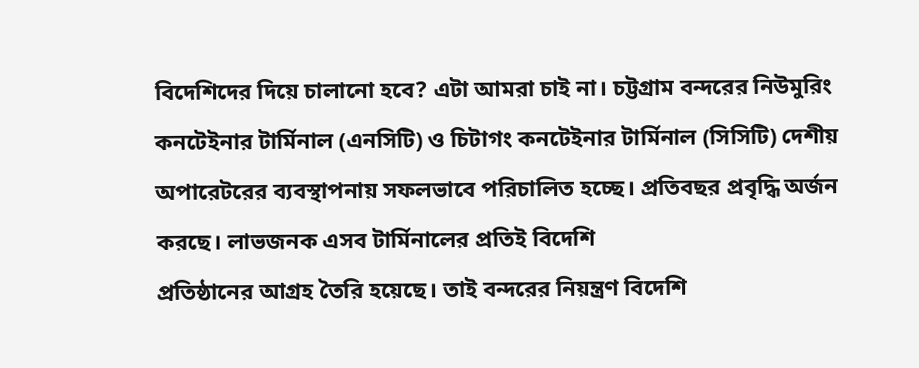বিদেশিদের দিয়ে চালানো হবে? এটা আমরা চাই না। চট্টগ্রাম বন্দরের নিউমুরিং কনটেইনার টার্মিনাল (এনসিটি) ও চিটাগং কনটেইনার টার্মিনাল (সিসিটি) দেশীয় অপারেটরের ব্যবস্থাপনায় সফলভাবে পরিচালিত হচ্ছে। প্রতিবছর প্রবৃদ্ধি অর্জন করছে। লাভজনক এসব টার্মিনালের প্রতিই বিদেশি
প্রতিষ্ঠানের আগ্রহ তৈরি হয়েছে। তাই বন্দরের নিয়ন্ত্রণ বিদেশি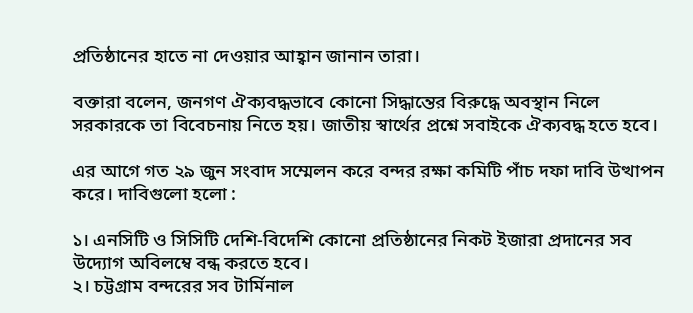প্রতিষ্ঠানের হাতে না দেওয়ার আহ্বান জানান তারা।

বক্তারা বলেন, জনগণ ঐক্যবদ্ধভাবে কোনো সিদ্ধান্তের বিরুদ্ধে অবস্থান নিলে সরকারকে তা বিবেচনায় নিতে হয়। জাতীয় স্বার্থের প্রশ্নে সবাইকে ঐক্যবদ্ধ হতে হবে।

এর আগে গত ২৯ জুন সংবাদ সম্মেলন করে বন্দর রক্ষা কমিটি পাঁচ দফা দাবি উত্থাপন করে। দাবিগুলো হলো :

১। এনসিটি ও সিসিটি দেশি-বিদেশি কোনো প্রতিষ্ঠানের নিকট ইজারা প্রদানের সব উদ্যোগ অবিলম্বে বন্ধ করতে হবে।
২। চট্টগ্রাম বন্দরের সব টার্মিনাল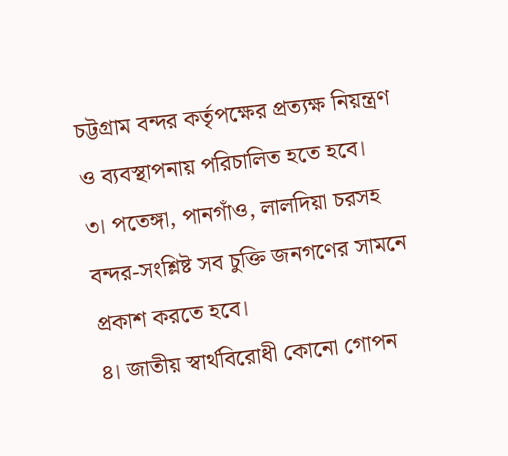চট্টগ্রাম বন্দর কর্তৃপক্ষের প্রত্যক্ষ নিয়ন্ত্রণ ও ব্যবস্থাপনায় পরিচালিত হতে হবে।
৩। পতেঙ্গা, পানগাঁও, লালদিয়া চরসহ বন্দর-সংশ্লিষ্ট সব চুক্তি জনগণের সামনে প্রকাশ করতে হবে।
৪। জাতীয় স্বার্থবিরোধী কোনো গোপন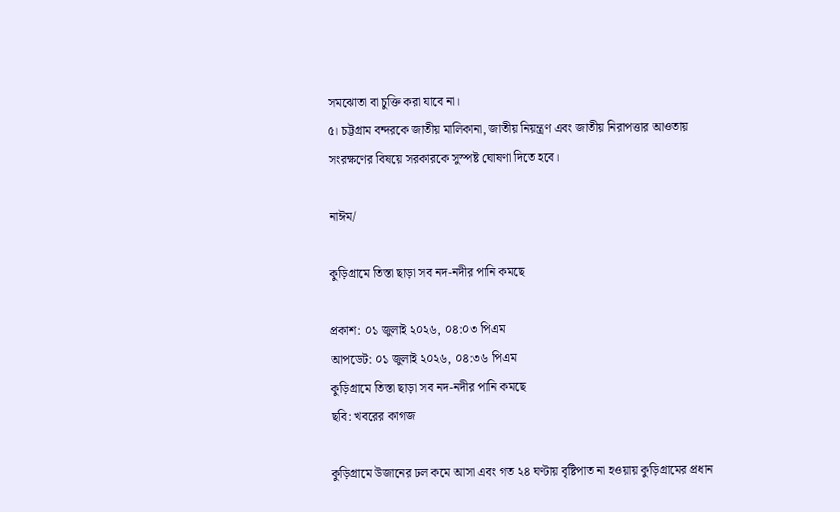সমঝোতা বা চুক্তি করা যাবে না।
৫। চট্টগ্রাম বন্দরকে জাতীয় মালিকানা, জাতীয় নিয়ন্ত্রণ এবং জাতীয় নিরাপত্তার আওতায় সংরক্ষণের বিষয়ে সরকারকে সুস্পষ্ট ঘোষণা দিতে হবে।

নাঈম/

কুড়িগ্রামে তিস্তা ছাড়া সব নদ-নদীর পানি কমছে

প্রকাশ: ০১ জুলাই ২০২৬, ০৪:০৩ পিএম
আপডেট: ০১ জুলাই ২০২৬, ০৪:৩৬ পিএম
কুড়িগ্রামে তিস্তা ছাড়া সব নদ-নদীর পানি কমছে
ছবি: খবরের কাগজ

কুড়িগ্রামে উজানের ঢল কমে আসা এবং গত ২৪ ঘণ্টায় বৃষ্টিপাত না হওয়ায় কুড়িগ্রামের প্রধান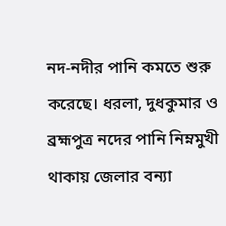নদ-নদীর পানি কমতে শুরু করেছে। ধরলা, দুধকুমার ও ব্রহ্মপুত্র নদের পানি নিম্নমুখী থাকায় জেলার বন্যা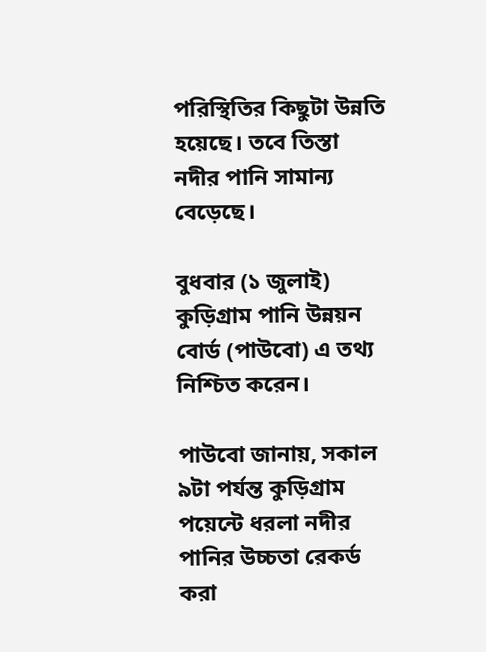পরিস্থিতির কিছুটা উন্নতি হয়েছে। তবে তিস্তা নদীর পানি সামান‌্য বেড়েছে।

বুধবার (১ জুলাই) কু‌ড়িগ্রাম পানি উন্নয়ন বোর্ড (পাউবো) এ তথ্য নিশ্চিত করেন।

পাউবো জানায়, সকাল ৯টা পর্যন্ত কুড়িগ্রাম পয়েন্টে ধরলা নদীর পানির উচ্চতা রেকর্ড করা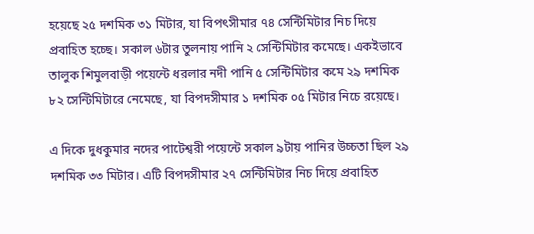হয়েছে ২৫ দশমিক ৩১ মিটার, যা বিপৎসীমার ৭৪ সেন্টিমিটার নিচ দিয়ে প্রবা‌হিত হচ্ছে। সকাল ৬টার তুলনায় পানি ২ সেন্টিমিটার কমেছে। একইভাবে তালুক শিমুলবাড়ী পয়েন্টে ধরলার নদী পানি ৫ সেন্টিমিটার কমে ২৯ দশমিক ৮২ ‌সে‌ন্টিমিটারে নেমেছে, যা বিপদসীমার ১ দশমিক ০৫ ‌মিটার নিচে রয়েছে।

এ দি‌কে দুধকুমার নদের পাটেশ্বরী পয়েন্টে সকাল ৯টায় পানির উচ্চতা ছিল ২৯ দশমিক ৩৩ মিটার। এটি বিপদসীমার ২৭ সে‌ন্টিমিটার নিচ দিয়ে প্রবাহিত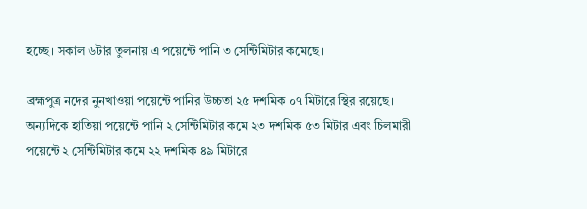হচ্ছে। সকাল ৬টার তুলনায় এ পয়েন্টে পানি ৩ সেন্টিমিটার কমেছে।

ব্রহ্মপুত্র নদের নুনখাওয়া পয়েন্টে পানির উচ্চতা ২৫ দশমিক ০৭ মিটারে স্থির রয়েছে। অন্যদিকে হাতিয়া পয়েন্টে পানি ২ সেন্টিমিটার কমে ২৩ দশমিক ৫৩ মিটার এবং চিলমারী পয়েন্টে ২ সেন্টিমিটার কমে ২২ দশমিক ৪৯ মিটারে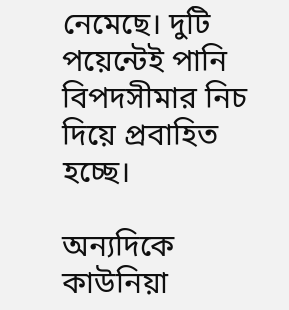নেমেছে। দুটি পয়েন্টেই পানি বিপদসীমার নিচ দিয়ে প্রবাহিত হচ্ছে।

অন্যদিকে কাউনিয়া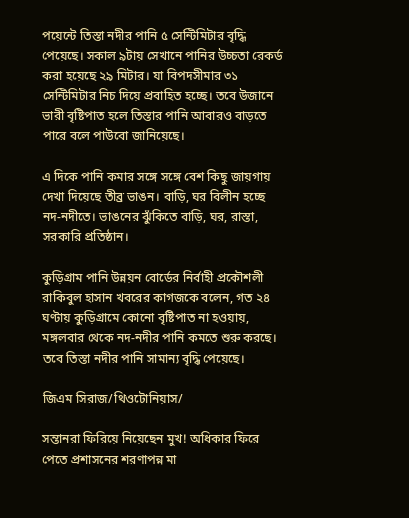পয়েন্টে তিস্তা নদীর পানি ৫‌ সে‌ন্টি‌মিটার বৃদ্ধি পেয়েছে। সকাল ৯টায় সেখানে পানির উচ্চতা রেকর্ড করা হয়েছে ২৯ মিটার। যা বিপদসীমার ৩১ সেন্টিমিটার নিচ দিয়ে প্রবা‌হিত হ‌চ্ছে। তবে উজানে ভারী বৃষ্টিপাত হলে তিস্তার পানি আবারও বাড়তে পারে বলে পাউবো জা‌নিয়েছে।

এ দিকে পানি কমার সঙ্গে সঙ্গে বেশ কিছু জায়গায় দেখা দিয়েছে তীব্র ভাঙন। বাড়ি, ঘর বিলীন হচ্ছে নদ-নদীতে। ভাঙনের ঝুঁকিতে বাড়ি, ঘর, রাস্তা, সরকারি প্রতিষ্ঠান।

কু‌ড়িগ্রাম পা‌নি উন্নয়ন বোর্ডের নির্বাহী প্রকৌশলী রা‌কিবুল হাসান খবরের কাগজকে বলেন, গত ২৪ ঘণ্টায় কুড়িগ্রামে কোনো বৃষ্টিপাত না হওয়ায়, মঙ্গলবার থেকে নদ-নদীর পা‌নি কমতে শুরু করছে। তবে তি‌স্তা নদীর পা‌নি সামান‌্য বৃ‌দ্ধি পেয়েছে।

জিএম সিরাজ/থিওটোনিয়াস/

সন্তানরা ফিরিয়ে নিয়েছেন মুখ! অধিকার ফিরে পেতে প্রশাসনের শরণাপন্ন মা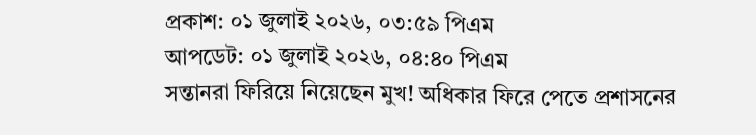প্রকাশ: ০১ জুলাই ২০২৬, ০৩:৫৯ পিএম
আপডেট: ০১ জুলাই ২০২৬, ০৪:৪০ পিএম
সন্তানরা ফিরিয়ে নিয়েছেন মুখ! অধিকার ফিরে পেতে প্রশাসনের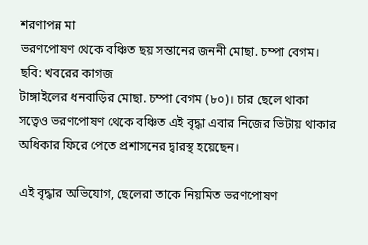শরণাপন্ন মা
ভরণপোষণ থেকে বঞ্চিত ছয় সন্তানের জননী মোছা. চম্পা বেগম। ছবি: খবরের কাগজ
টাঙ্গাইলের ধনবাড়ির মোছা. চম্পা বেগম (৮০)। চার ছেলে থাকা সত্বেও ভরণপোষণ থেকে বঞ্চিত এই বৃদ্ধা এবার নিজের ভিটায় থাকার অধিকার ফিরে পেতে প্রশাসনের দ্বারস্থ হয়েছেন।

এই বৃদ্ধার অভিযোগ, ছেলেরা তাকে নিয়মিত ভরণপোষণ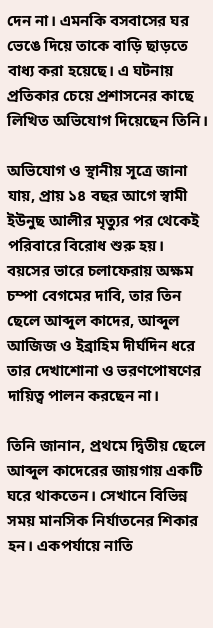দেন না। এমনকি বসবাসের ঘর ভেঙে দিয়ে তাকে বাড়ি ছাড়তে বাধ্য করা হয়েছে। এ ঘটনায় প্রতিকার চেয়ে প্রশাসনের কাছে লিখিত অভিযোগ দিয়েছেন তিনি।

অভিযোগ ও স্থানীয় সূত্রে জানা যায়, প্রায় ১৪ বছর আগে স্বামী ইউনুছ আলীর মৃত্যুর পর থেকেই পরিবারে বিরোধ শুরু হয়। বয়সের ভারে চলাফেরায় অক্ষম চম্পা বেগমের দাবি, তার তিন ছেলে আব্দুল কাদের, আব্দুল আজিজ ও ইব্রাহিম দীর্ঘদিন ধরে তার দেখাশোনা ও ভরণপোষণের দায়িত্ব পালন করছেন না।

তিনি জানান, প্রথমে দ্বিতীয় ছেলে আব্দুল কাদেরের জায়গায় একটি ঘরে থাকতেন। সেখানে বিভিন্ন সময় মানসিক নির্যাতনের শিকার হন। একপর্যায়ে নাতি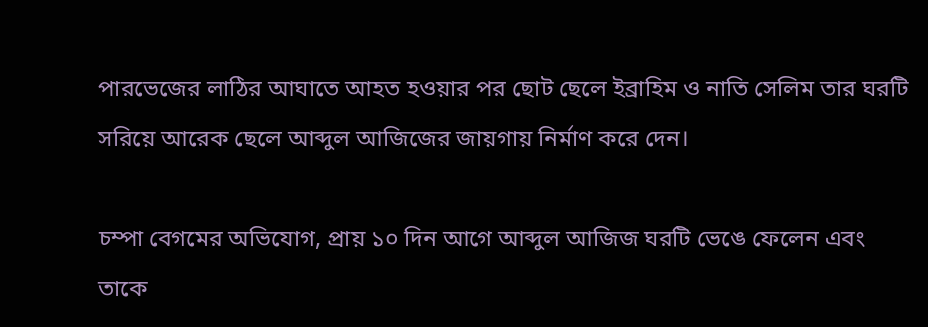পারভেজের লাঠির আঘাতে আহত হওয়ার পর ছোট ছেলে ইব্রাহিম ও নাতি সেলিম তার ঘরটি সরিয়ে আরেক ছেলে আব্দুল আজিজের জায়গায় নির্মাণ করে দেন।

চম্পা বেগমের অভিযোগ, প্রায় ১০ দিন আগে আব্দুল আজিজ ঘরটি ভেঙে ফেলেন এবং তাকে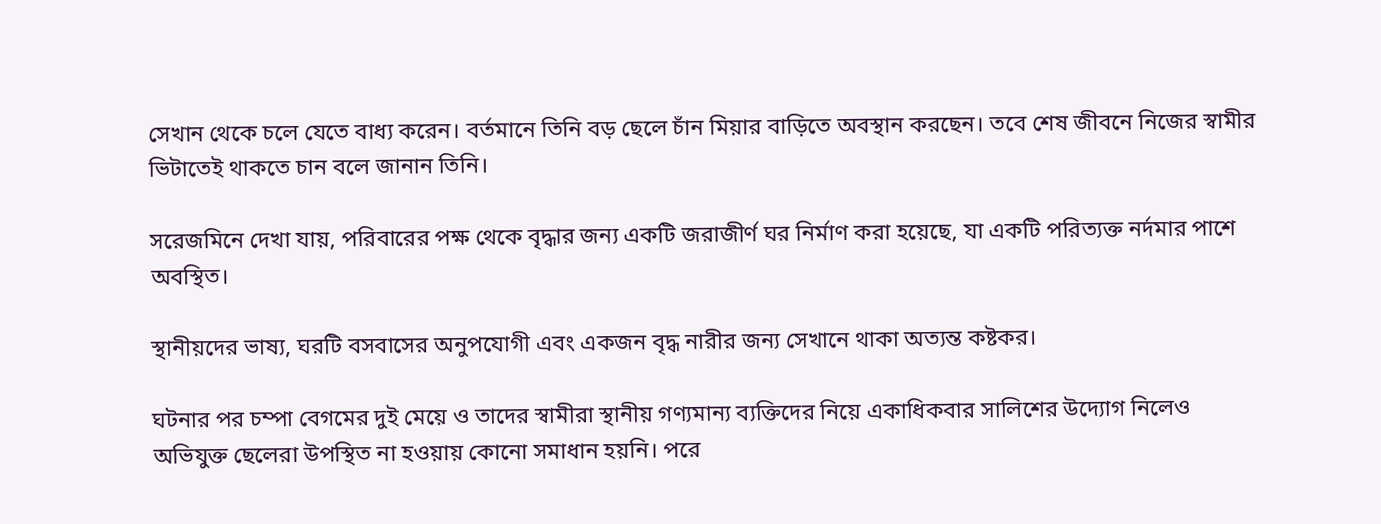সেখান থেকে চলে যেতে বাধ্য করেন। বর্তমানে তিনি বড় ছেলে চাঁন মিয়ার বাড়িতে অবস্থান করছেন। তবে শেষ জীবনে নিজের স্বামীর ভিটাতেই থাকতে চান বলে জানান তিনি।

সরেজমিনে দেখা যায়, পরিবারের পক্ষ থেকে বৃদ্ধার জন্য একটি জরাজীর্ণ ঘর নির্মাণ করা হয়েছে, যা একটি পরিত্যক্ত নর্দমার পাশে অবস্থিত।

স্থানীয়দের ভাষ্য, ঘরটি বসবাসের অনুপযোগী এবং একজন বৃদ্ধ নারীর জন্য সেখানে থাকা অত্যন্ত কষ্টকর।

ঘটনার পর চম্পা বেগমের দুই মেয়ে ও তাদের স্বামীরা স্থানীয় গণ্যমান্য ব্যক্তিদের নিয়ে একাধিকবার সালিশের উদ্যোগ নিলেও অভিযুক্ত ছেলেরা উপস্থিত না হওয়ায় কোনো সমাধান হয়নি। পরে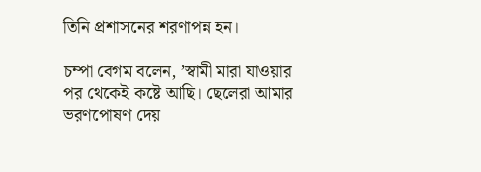তিনি প্রশাসনের শরণাপন্ন হন।

চম্পা বেগম বলেন, ’স্বামী মারা যাওয়ার পর থেকেই কষ্টে আছি। ছেলেরা আমার ভরণপোষণ দেয়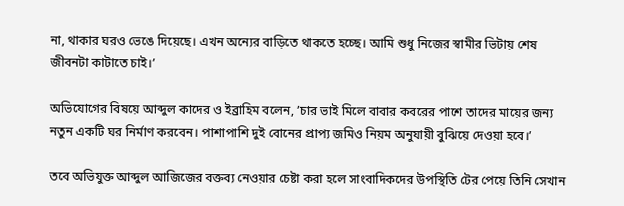না, থাকার ঘরও ভেঙে দিয়েছে। এখন অন্যের বাড়িতে থাকতে হচ্ছে। আমি শুধু নিজের স্বামীর ভিটায় শেষ জীবনটা কাটাতে চাই।’

অভিযোগের বিষয়ে আব্দুল কাদের ও ইব্রাহিম বলেন, ’চার ভাই মিলে বাবার কবরের পাশে তাদের মায়ের জন্য নতুন একটি ঘর নির্মাণ করবেন। পাশাপাশি দুই বোনের প্রাপ্য জমিও নিয়ম অনুযায়ী বুঝিয়ে দেওয়া হবে।’

তবে অভিযুক্ত আব্দুল আজিজের বক্তব্য নেওয়ার চেষ্টা করা হলে সাংবাদিকদের উপস্থিতি টের পেয়ে তিনি সেখান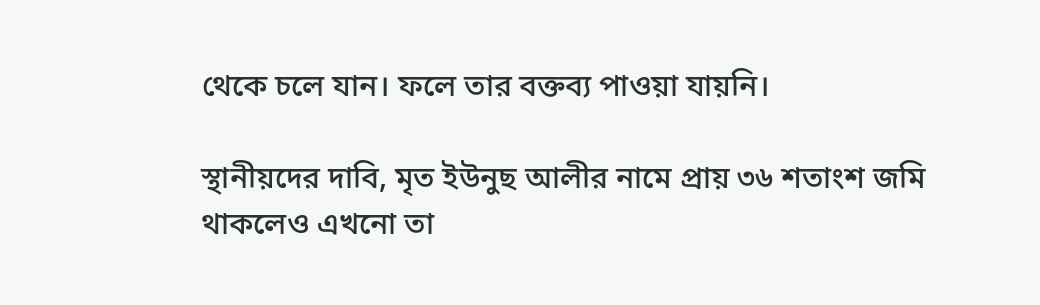থেকে চলে যান। ফলে তার বক্তব্য পাওয়া যায়নি।

স্থানীয়দের দাবি, মৃত ইউনুছ আলীর নামে প্রায় ৩৬ শতাংশ জমি থাকলেও এখনো তা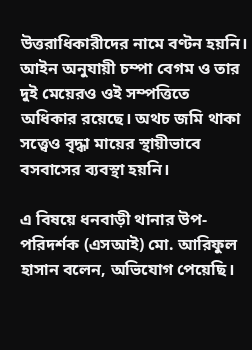উত্তরাধিকারীদের নামে বণ্টন হয়নি। আইন অনুযায়ী চম্পা বেগম ও তার দুই মেয়েরও ওই সম্পত্তিতে অধিকার রয়েছে। অথচ জমি থাকা সত্ত্বেও বৃদ্ধা মায়ের স্থায়ীভাবে বসবাসের ব্যবস্থা হয়নি।

এ বিষয়ে ধনবাড়ী থানার উপ-পরিদর্শক (এসআই) মো. আরিফুল হাসান বলেন, অভিযোগ পেয়েছি।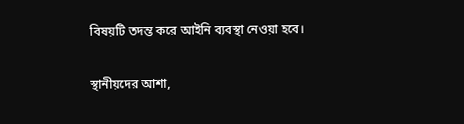বিষয়টি তদন্ত করে আইনি ব্যবস্থা নেওয়া হবে।

স্থানীয়দের আশা,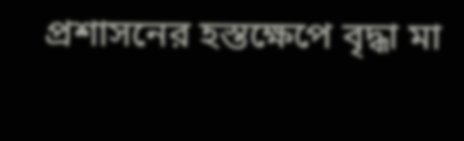প্রশাসনের হস্তক্ষেপে বৃদ্ধা মা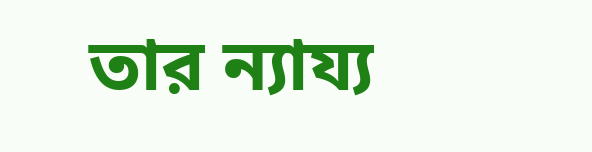তার ন্যায্য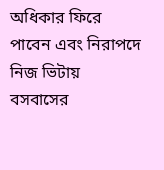অধিকার ফিরে পাবেন এবং নিরাপদে নিজ ভিটায় বসবাসের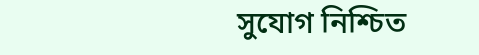সুযোগ নিশ্চিত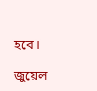হবে।

জুয়েল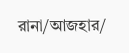রানা/আজহার/